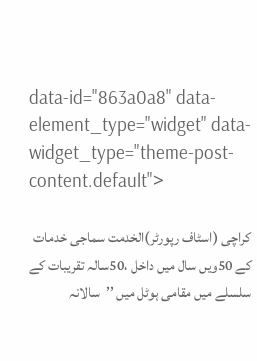data-id="863a0a8" data-element_type="widget" data-widget_type="theme-post-content.default">

کراچی (اسٹاف رپورٹر)الخدمت سماجی خدمات کے 50ویں سال میں داخل ،50سالہ تقریبات کے سلسلے میں مقامی ہوٹل میں ’’سالانہ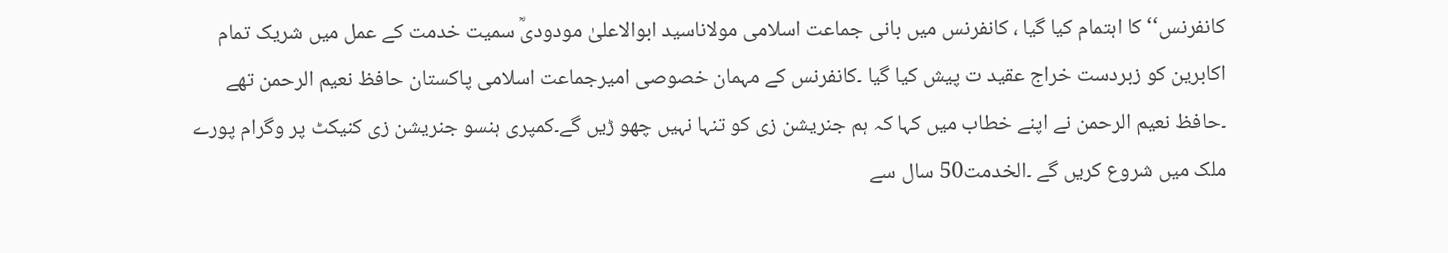کانفرنس‘‘ کا اہتمام کیا گیا ، کانفرنس میں بانی جماعت اسلامی مولاناسید ابوالاعلیٰ مودودیؒ سمیت خدمت کے عمل میں شریک تمام اکابرین کو زبردست خراج عقید ت پیش کیا گیا ۔کانفرنس کے مہمان خصوصی امیرجماعت اسلامی پاکستان حافظ نعیم الرحمن تھے ۔حافظ نعیم الرحمن نے اپنے خطاب میں کہا کہ ہم جنریشن زی کو تنہا نہیں چھو ڑیں گے۔کمپری ہنسو جنریشن زی کنیکٹ پر وگرام پورے ملک میں شروع کریں گے ۔الخدمت50 سال سے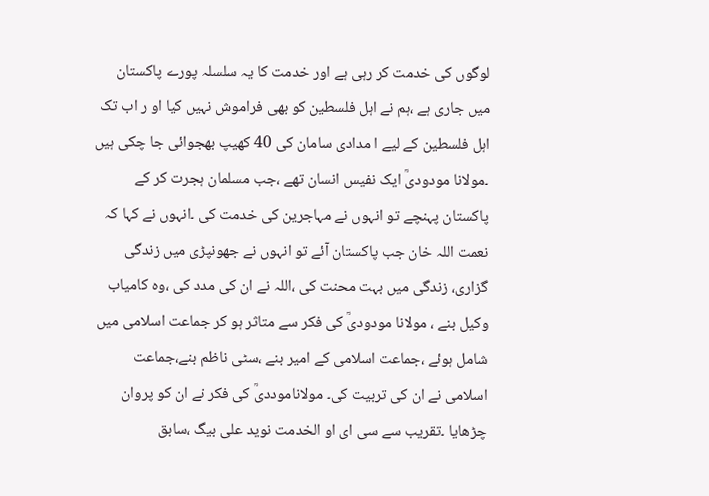لوگوں کی خدمت کر رہی ہے اور خدمت کا یہ سلسلہ پورے پاکستان میں جاری ہے ،ہم نے اہل فلسطین کو بھی فراموش نہیں کیا او ر اب تک اہل فلسطین کے لیے ا مدادی سامان کی 40 کھیپ بھجوائی جا چکی ہیں ۔مولانا مودودیؒ ایک نفیس انسان تھے ،جب مسلمان ہجرت کر کے پاکستان پہنچے تو انہوں نے مہاجرین کی خدمت کی ۔انہوں نے کہا کہ نعمت اللہ خان جب پاکستان آئے تو انہوں نے جھونپڑی میں زندگی گزاری، زندگی میں بہت محنت کی ،اللہ نے ان کی مدد کی ،وہ کامیاب وکیل بنے ، مولانا مودودیؒ کی فکر سے متاثر ہو کر جماعت اسلامی میں شامل ہوئے ،جماعت اسلامی کے امیر بنے ،سٹی ناظم بنے،جماعت اسلامی نے ان کی تربیت کی۔ مولاناموددیؒ کی فکر نے ان کو پروان چڑھایا ۔تقریب سے سی ای او الخدمت نوید علی بیگ ،سابق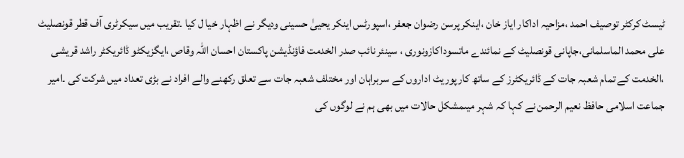ٹیسٹ کرکٹر توصیف احمد ،مزاحیہ اداکار ایاز خان ،اینکر پرسن رضوان جعفر ،اسپورٹس اینکر یحییٰ حسینی ودیگر نے اظہار خیا ل کیا ۔تقریب میں سیکرٹری آف قطر قونصلیٹ علی محمد الماسلمانی،جاپانی قونصلیٹ کے نمائندے ماتسوداکازونوری ، سینئر نائب صدر الخدمت فاؤنڈیشن پاکستان احسان اللہ وقاص ،ایگزیکٹو ڈائریکٹر راشد قریشی ،الخدمت کے تمام شعبہ جات کے ڈائریکٹرز کے ساتھ کارپوریٹ اداروں کے سربراہان اور مختلف شعبہ جات سے تعلق رکھنے والے افراد نے بڑی تعداد میں شرکت کی ۔امیر جماعت اسلامی حافظ نعیم الرحمن نے کہا کہ شہر میںمشکل حالات میں بھی ہم نے لوگوں کی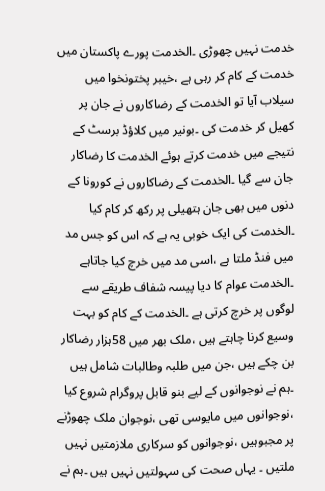خدمت نہیں چھوڑی ۔الخدمت پورے پاکستان میں خدمت کے کام کر رہی ہے ،خیبر پختونخوا میں سیلاب آیا تو الخدمت کے رضاکاروں نے جان پر کھیل کر خدمت کی ۔بونیر میں کلاؤڈ برسٹ کے نتیجے میں خدمت کرتے ہوئے الخدمت کا رضاکار جان سے گیا ۔الخدمت کے رضاکاروں نے کورونا کے دنوں میں بھی جان ہتھیلی پر رکھ کر کام کیا ۔الخدمت کی ایک خوبی یہ ہے کہ اس کو جس مد میں فنڈ ملتا ہے ،اسی مد میں خرچ کیا جاتاہے ۔الخدمت عوام کا دیا پیسہ شفاف طریقے سے لوگوں پر خرچ کرتی ہے ۔الخدمت کے کام کو بہت وسیع کرنا چاہتے ہیں ،ملک بھر میں 58ہزار رضاکار بن چکے ہیں ،جن میں طلبہ وطالبات شامل ہیں ۔ہم نے نوجوانوں کے لیے بنو قابل پروگرام شروع کیا ،نوجوانوں میں مایوسی تھی ،نوجوان ملک چھوڑنے پر مجبوہیں ،نوجوانوں کو سرکاری ملازمتیں نہیں ملتیں ۔ یہاں صحت کی سہولتیں نہیں ہیں ۔ہم نے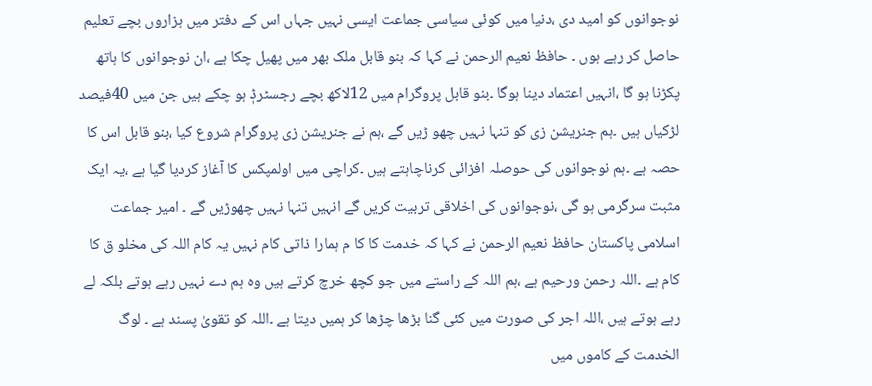نوجوانوں کو امید دی ،دنیا میں کوئی سیاسی جماعت ایسی نہیں جہاں اس کے دفتر میں ہزاروں بچے تعلیم حاصل کر رہے ہوں ۔ حافظ نعیم الرحمن نے کہا کہ بنو قابل ملک بھر میں پھیل چکا ہے ،ان نوجوانوں کا ہاتھ پکڑنا ہو گا ،انہیں اعتماد دینا ہوگا ۔بنو قابل پروگرام میں 12لاکھ بچے رجسٹرڈٖ ہو چکے ہیں جن میں 40فیصد لڑکیاں ہیں ۔ہم جنریشن زی کو تنہا نہیں چھو ڑیں گے ،ہم نے جنریشن زی پروگرام شروع کیا ،بنو قابل اس کا حصہ ہے ۔ہم نوجوانوں کی حوصلہ افزائی کرناچاہتے ہیں ۔کراچی میں اولمپکس کا آغاز کردیا گیا ہے ،یہ ایک مثبت سرگرمی ہو گی ،نوجوانوں کی اخلاقی تربیت کریں گے انہیں تنہا نہیں چھوڑیں گے ۔ امیر جماعت اسلامی پاکستان حافظ نعیم الرحمن نے کہا کہ خدمت کا کا م ہمارا ذاتی کام نہیں یہ کام اللہ کی مخلو ق کا کام ہے ۔اللہ رحمن ورحیم ہے ،ہم اللہ کے راستے میں جو کچھ خرچ کرتے ہیں وہ ہم دے نہیں رہے ہوتے بلکہ لے رہے ہوتے ہیں ،اللہ اجر کی صورت میں کئی گنا بڑھا چڑھا کر ہمیں دیتا ہے ۔اللہ کو تقویٰ پسند ہے ۔ لوگ الخدمت کے کاموں میں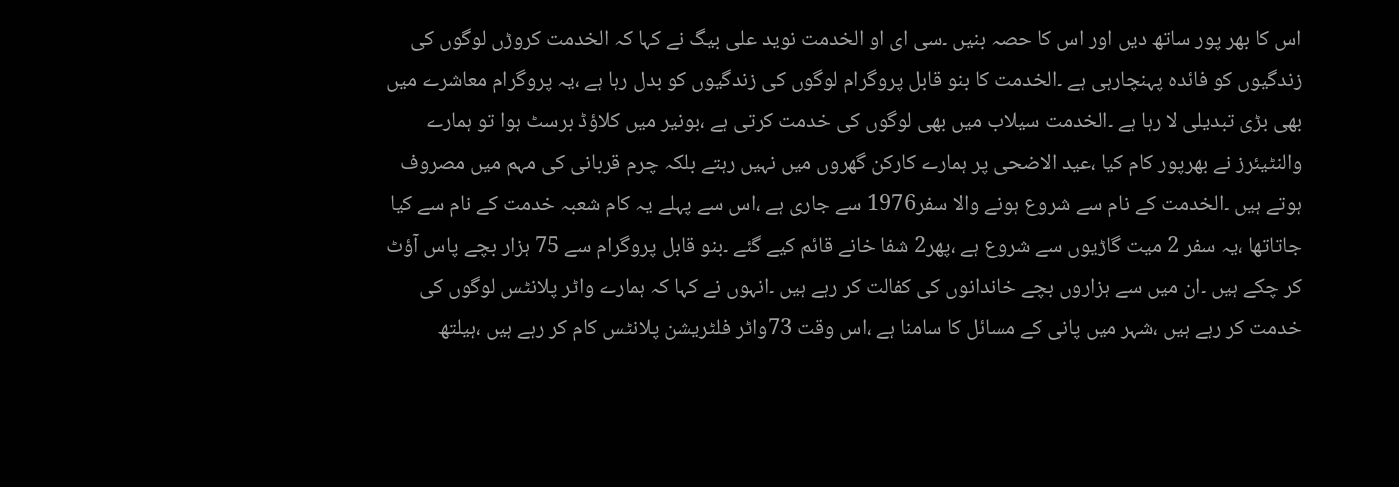اس کا بھر پور ساتھ دیں اور اس کا حصہ بنیں ۔سی ای او الخدمت نوید علی بیگ نے کہا کہ الخدمت کروڑں لوگوں کی زندگیوں کو فائدہ پہنچارہی ہے ۔الخدمت کا بنو قابل پروگرام لوگوں کی زندگیوں کو بدل رہا ہے ،یہ پروگرام معاشرے میں بھی بڑی تبدیلی لا رہا ہے ۔الخدمت سیلاب میں بھی لوگوں کی خدمت کرتی ہے ،بونیر میں کلاؤڈ برسٹ ہوا تو ہمارے والنٹیئرز نے بھرپور کام کیا ،عید الاضحی پر ہمارے کارکن گھروں میں نہیں رہتے بلکہ چرم قربانی کی مہم میں مصروف ہوتے ہیں ۔الخدمت کے نام سے شروع ہونے والا سفر1976 سے جاری ہے ،اس سے پہلے یہ کام شعبہ خدمت کے نام سے کیا جاتاتھا ،یہ سفر 2 میت گاڑیوں سے شروع ہے ،پھر2 شفا خانے قائم کیے گئے ۔بنو قابل پروگرام سے 75 ہزار بچے پاس آؤٹ کر چکے ہیں ۔ان میں سے ہزاروں بچے خاندانوں کی کفالت کر رہے ہیں ۔انہوں نے کہا کہ ہمارے واٹر پلانٹس لوگوں کی خدمت کر رہے ہیں ،شہر میں پانی کے مسائل کا سامنا ہے ،اس وقت 73واٹر فلٹریشن پلانٹس کام کر رہے ہیں ،ہیلتھ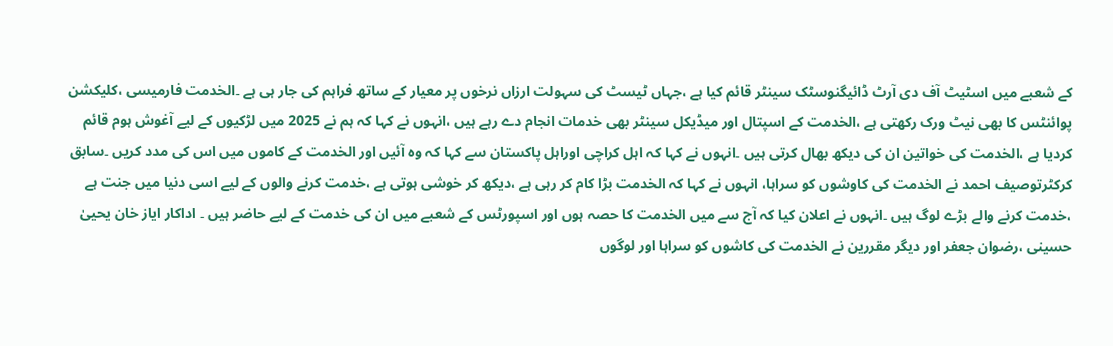کے شعبے میں اسٹیٹ آف دی آرٹ ڈائیگنوسٹک سینٹر قائم کیا ہے ،جہاں ٹیسٹ کی سہولت ارزاں نرخوں پر معیار کے ساتھ فراہم کی جار ہی ہے ۔الخدمت فارمیسی ،کلیکشن پوائنٹس کا بھی نیٹ ورک رکھتی ہے ،الخدمت کے اسپتال اور میڈیکل سینٹر بھی خدمات انجام دے رہے ہیں ،انہوں نے کہا کہ ہم نے 2025 میں لڑکیوں کے لیے آغوش ہوم قائم کردیا ہے ،الخدمت کی خواتین ان کی دیکھ بھال کرتی ہیں ۔انہوں نے کہا کہ اہل کراچی اوراہل پاکستان سے کہا کہ وہ آئیں اور الخدمت کے کاموں میں اس کی مدد کریں ۔سابق کرکٹرتوصیف احمد نے الخدمت کی کاوشوں کو سراہا، انہوں نے کہا کہ الخدمت بڑا کام کر رہی ہے ،دیکھ کر خوشی ہوتی ہے ،خدمت کرنے والوں کے لیے اسی دنیا میں جنت ہے ،خدمت کرنے والے بڑے لوگ ہیں ۔انہوں نے اعلان کیا کہ آج سے میں الخدمت کا حصہ ہوں اور اسپورٹس کے شعبے میں ان کی خدمت کے لیے حاضر ہیں ۔ اداکار ایاز خان یحییٰ حسینی ،رضوان جعفر اور دیگر مقررین نے الخدمت کی کاشوں کو سراہا اور لوگوں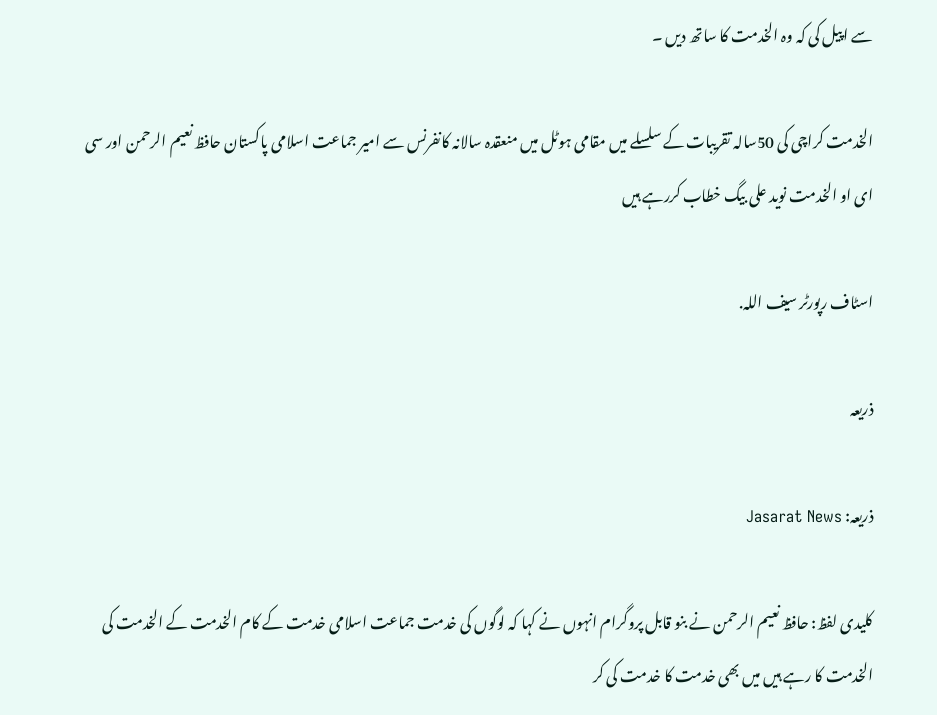سے اپیل کی کہ وہ الخدمت کا ساتھ دیں ۔

الخدمت کراچی کی 50سالہ تقریبات کے سلسلے میں مقامی ہوٹل میں منعقدہ سالانہ کانفرنس سے امیر جماعت اسلامی پاکستان حافظ نعیم الرحمن اور سی ای او الخدمت نوید علی بیگ خطاب کررہے ہیں

اسٹاف رپورٹر سیف اللہ.

ذریعہ

ذریعہ: Jasarat News

کلیدی لفظ: حافظ نعیم الرحمن نے بنو قابل پروگرام انہوں نے کہا کہ لوگوں کی خدمت جماعت اسلامی خدمت کے کام الخدمت کے الخدمت کی الخدمت کا رہے ہیں میں بھی خدمت کا خدمت کی کر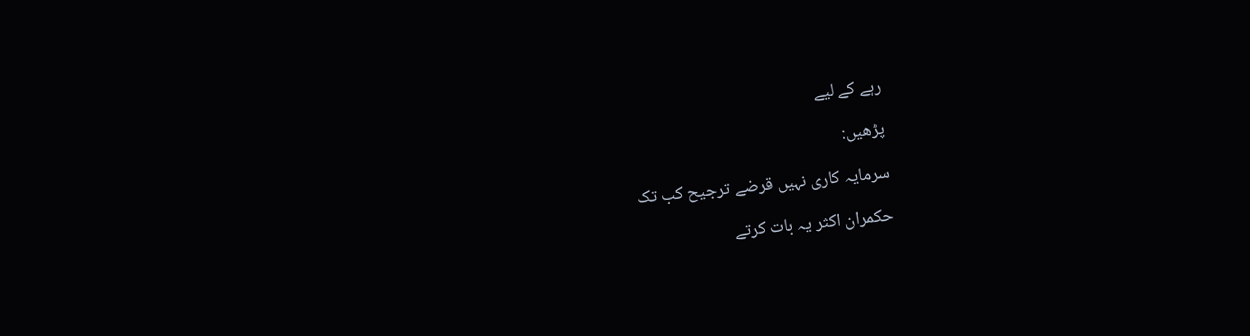رہے کے لیے

پڑھیں:

سرمایہ کاری نہیں قرضے ترجیح کب تک

حکمران اکثر یہ بات کرتے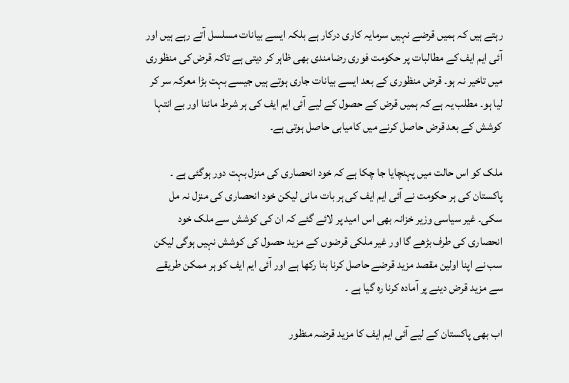رہتے ہیں کہ ہمیں قرضے نہیں سرمایہ کاری درکار ہے بلکہ ایسے بیانات مسلسل آتے رہے ہیں اور آئی ایم ایف کے مطالبات پر حکومت فوری رضامندی بھی ظاہر کر دیتی ہے تاکہ قرض کی منظوری میں تاخیر نہ ہو۔ قرض منظوری کے بعد ایسے بیانات جاری ہوتے ہیں جیسے بہت بڑا معرکہ سر کر لیا ہو۔ مطلب یہ ہے کہ ہمیں قرض کے حصول کے لیے آئی ایم ایف کی ہر شرط ماننا اور بے انتہا کوشش کے بعد قرض حاصل کرنے میں کامیابی حاصل ہوتی ہے۔

ملک کو اس حالت میں پہنچایا جا چکا ہے کہ خود انحصاری کی منزل بہت دور ہوگئی ہے ۔ پاکستان کی ہر حکومت نے آئی ایم ایف کی ہر بات مانی لیکن خود انحصاری کی منزل نہ مل سکی۔ غیر سیاسی وزیر خزانہ بھی اس امید پر لائے گئے کہ ان کی کوشش سے ملک خود انحصاری کی طرف بڑھے گا اور غیر ملکی قرضوں کے مزید حصول کی کوشش نہیں ہوگی لیکن سب نے اپنا اولین مقصد مزید قرضے حاصل کرنا بنا رکھا ہے اور آئی ایم ایف کو ہر ممکن طریقے سے مزید قرض دینے پر آمادہ کرنا رہ گیا ہے ۔

اب بھی پاکستان کے لیے آئی ایم ایف کا مزید قرضہ منظور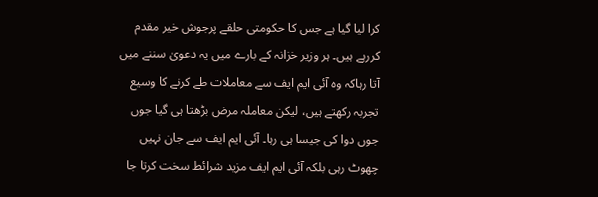کرا لیا گیا ہے جس کا حکومتی حلقے پرجوش خیر مقدم کررہے ہیں۔ ہر وزیر خزانہ کے بارے میں یہ دعویٰ سننے میں آتا رہاکہ وہ آئی ایم ایف سے معاملات طے کرنے کا وسیع تجربہ رکھتے ہیں، لیکن معاملہ مرض بڑھتا ہی گیا جوں جوں دوا کی جیسا ہی رہا۔ آئی ایم ایف سے جان نہیں چھوٹ رہی بلکہ آئی ایم ایف مزید شرائط سخت کرتا جا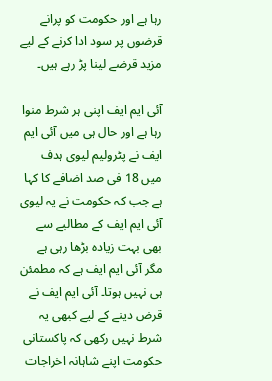رہا ہے اور حکومت کو پرانے قرضوں پر سود ادا کرنے کے لیے مزید قرضے لینا پڑ رہے ہیں۔

آئی ایم ایف اپنی ہر شرط منوا رہا ہے اور حال ہی میں آئی ایم ایف نے پٹرولیم لیوی ہدف میں 18 فی صد اضافے کا کہا ہے جب کہ حکومت نے یہ لیوی آئی ایم ایف کے مطالبے سے بھی بہت زیادہ بڑھا رہی ہے مگر آئی ایم ایف ہے کہ مطمئن ہی نہیں ہوتا۔ آئی ایم ایف نے قرض دینے کے لیے کبھی یہ شرط نہیں رکھی کہ پاکستانی حکومت اپنے شاہانہ اخراجات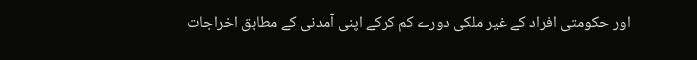اور حکومتی افراد کے غیر ملکی دورے کم کرکے اپنی آمدنی کے مطابق اخراجات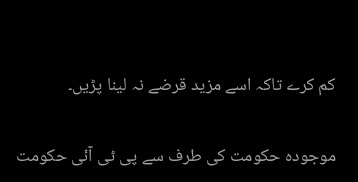کم کرے تاکہ اسے مزید قرضے نہ لینا پڑیں۔

موجودہ حکومت کی طرف سے پی ٹی آئی حکومت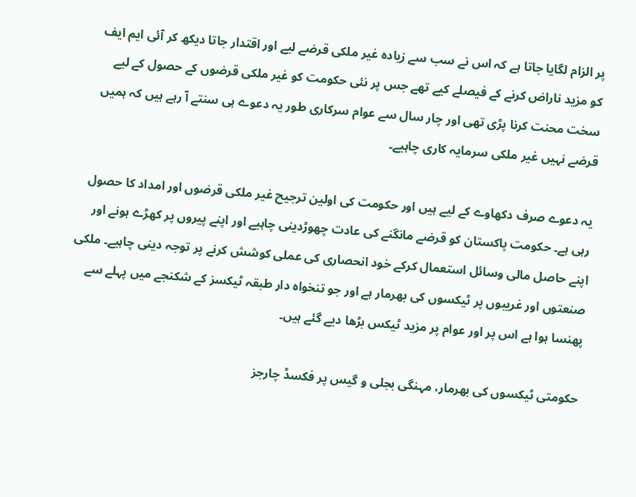پر الزام لگایا جاتا ہے کہ اس نے سب سے زیادہ غیر ملکی قرضے لیے اور اقتدار جاتا دیکھ کر آئی ایم ایف کو مزید ناراض کرنے کے فیصلے کیے تھے جس پر نئی حکومت کو غیر ملکی قرضوں کے حصول کے لیے سخت محنت کرنا پڑی تھی اور چار سال سے عوام سرکاری طور یہ دعوے ہی سنتے آ رہے ہیں کہ ہمیں قرضے نہیں غیر ملکی سرمایہ کاری چاہیے۔

یہ دعوے صرف دکھاوے کے لیے ہیں اور حکومت کی اولین ترجیح غیر ملکی قرضوں اور امداد کا حصول رہی ہے۔ حکومت پاکستان کو قرضے مانگنے کی عادت چھوڑدینی چاہیے اور اپنے پیروں پر کھڑے ہونے اور اپنے حاصل مالی وسائل استعمال کرکے خود انحصاری کی عملی کوشش کرنے پر توجہ دینی چاہیے۔ ملکی صنعتوں اور غریبوں پر ٹیکسوں کی بھرمار ہے اور جو تنخواہ دار طبقہ ٹیکسز کے شکنجے میں پہلے سے پھنسا ہوا ہے اس پر اور عوام پر مزید ٹیکس بڑھا دیے گئے ہیں۔

حکومتی ٹیکسوں کی بھرمار، مہنگی بجلی و گیس پر فکسڈ چارجز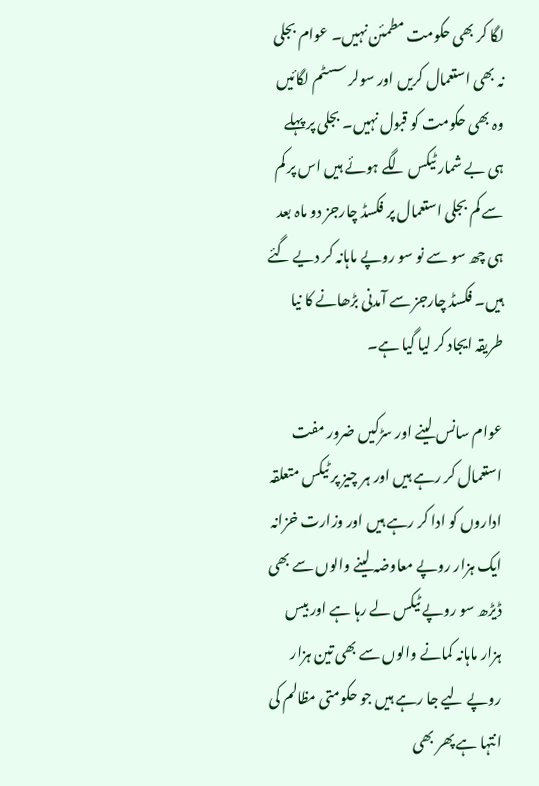لگا کر بھی حکومت مطمئن نہیں۔ عوام بجلی نہ بھی استعمال کریں اور سولر سسٹم لگائیں وہ بھی حکومت کو قبول نہیں۔ بجلی پر پہلے ہی بے شمار ٹیکس لگے ہوئے ہیں اس پر کم سے کم بجلی استعمال پر فکسڈ چارجز دو ماہ بعد ہی چھ سو سے نو سو روپے ماہانہ کر دیے گئے ہیں۔ فکسڈ چارجز سے آمدنی بڑھانے کا نیا طریقہ ایجاد کر لیا گیا ہے۔

عوام سانس لینے اور سڑکیں ضرور مفت استعمال کر رہے ہیں اور ہر چیز پر ٹیکس متعلقہ اداروں کو ادا کر رہے ہیں اور وزارت خزانہ ایک ہزار روپے معاوضہ لینے والوں سے بھی ڈیڑھ سو روپے ٹیکس لے رہا ہے اور بیس ہزار ماہانہ کمانے والوں سے بھی تین ہزار روپے لیے جا رہے ہیں جو حکومتی مظالم کی انتہا ہے پھر بھی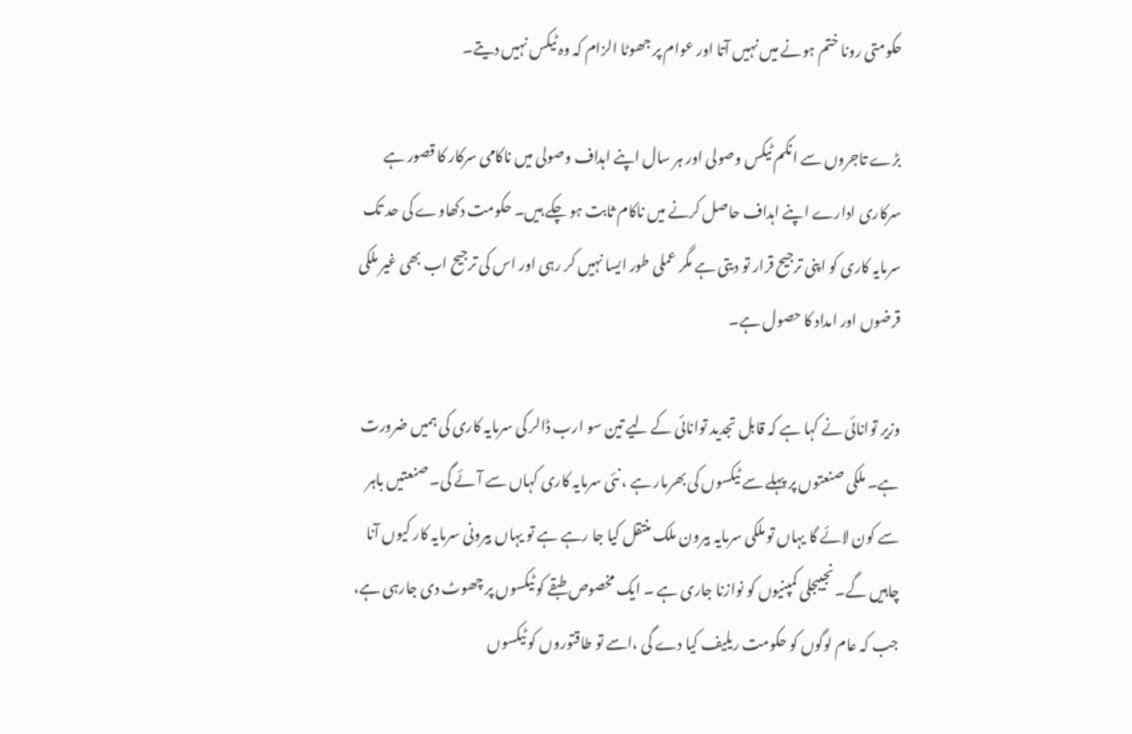حکومتی رونا ختم ہونے میں نہیں آتا اور عوام پر جھوٹا الزام کہ وہ ٹیکس نہیں دیتے۔

بڑے تاجروں سے انکم ٹیکس وصولی اور ہر سال اپنے اہداف وصولی میں ناکامی سرکار کا قصور ہے سرکاری ادارے اپنے اہداف حاصل کرنے میں ناکام ثابت ہو چکے ہیں۔ حکومت دکھاوے کی حد تک سرمایہ کاری کو اپنی ترجیح قرار تو دیتی ہے مگر عملی طور ایسا نہیں کر رہی اور اس کی ترجیح اب بھی غیر ملکی قرضوں اور امداد کا حصول ہے۔

وزیر توانائی نے کہا ہے کہ قابل تجدید توانائی کے لیے تین سو ارب ڈالر کی سرمایہ کاری کی ہمیں ضرورت ہے۔ ملکی صنعتوں پر پہلے سے ٹیکسوں کی بھرمار ہے ، نئی سرمایہ کاری کہاں سے آئے گی۔ صنعتیں باہر سے کون لائے گا یہاں تو ملکی سرمایہ بیرون ملک منتقل کیا جا رہے ہے تو یہاں بیرونی سرمایہ کار کیوں آنا چاہیں گے۔ نجیبجلی کمپنیوں کو نوازنا جاری ہے ۔ ایک مخصوص طبقے کو ٹیکسوں پر چھوٹ دی جارہی ہے، جب کہ عام لوگوں کو حکومت ریلیف کیا دے گی ،اسے تو طاقتوروں کو ٹیکسوں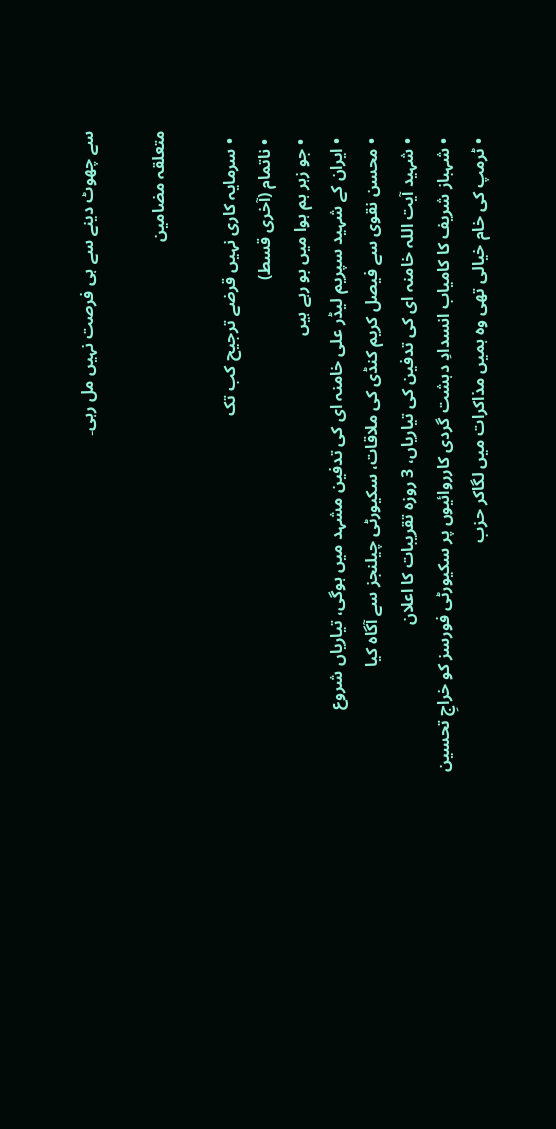سے چھوٹ دینے سے ہی فرصت نہیں مل رہی۔

متعلقہ مضامین

  • سرمایہ کاری نہیں قرضے ترجیح کب تک
  • ناتمام (آخری قسط)
  • جو زہر ہم ہوا میں بو رہے ہیں
  • ایران کے شہید سپریم لیڈر علی خامنہ ای کی تدفین مشہد میں ہوگی، تیاریاں شروع
  • محسن نقوی سے فیصل کریم کنڈی کی ملاقات، سکیورٹی چیلنجز سے آگاہ کیا
  • شہید آیت اللہ خامنہ ای کی تدفین کی تیاریاں، 3 روزہ تقریبات کا اعلان
  • شہباز شریف کا کامیاب انسدادِ دہشت گردی کارروائیوں پر سکیورٹی فورسز کو خراجِ تحسین
  • ٹرمپ کی خام خیالی تھی وہ ہمیں مذاکرات میں لگاکر حزب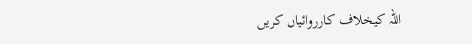اللہ کیخلاف کارروائیاں کریں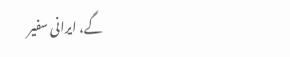گے، ایرانی سفیر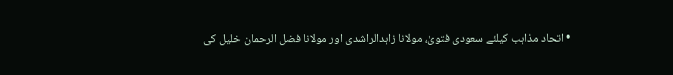• اتحاد مذاہب کیلئے سعودی فتویٰ، مولانا زاہدالراشدی اور مولانا فضل الرحمان خلیل کی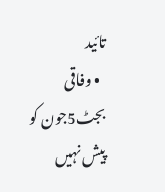تائید
  • وفاقی بجٹ5جون کو پیش نہیں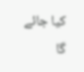کیا جائے گا